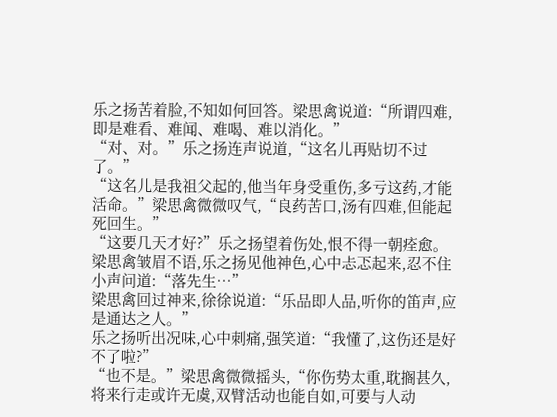乐之扬苦着脸,不知如何回答。梁思禽说道:“所谓四难,即是难看、难闻、难喝、难以消化。”
“对、对。”乐之扬连声说道,“这名儿再贴切不过了。”
“这名儿是我祖父起的,他当年身受重伤,多亏这药,才能活命。”梁思禽微微叹气,“良药苦口,汤有四难,但能起死回生。”
“这要几天才好?”乐之扬望着伤处,恨不得一朝痊愈。
梁思禽皱眉不语,乐之扬见他神色,心中忐忑起来,忍不住小声问道:“落先生…”
梁思禽回过神来,徐徐说道:“乐品即人品,听你的笛声,应是通达之人。”
乐之扬听出况味,心中刺痛,强笑道:“我懂了,这伤还是好不了啦?”
“也不是。”梁思禽微微摇头,“你伤势太重,耽搁甚久,将来行走或许无虞,双臂活动也能自如,可要与人动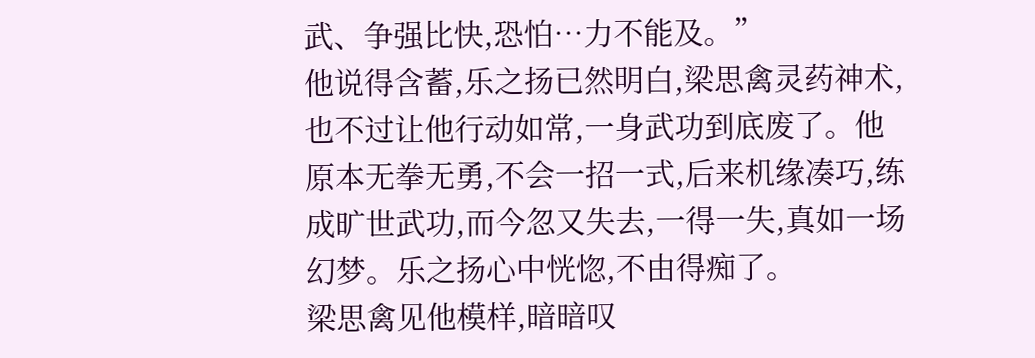武、争强比快,恐怕…力不能及。”
他说得含蓄,乐之扬已然明白,梁思禽灵药神术,也不过让他行动如常,一身武功到底废了。他原本无拳无勇,不会一招一式,后来机缘凑巧,练成旷世武功,而今忽又失去,一得一失,真如一场幻梦。乐之扬心中恍惚,不由得痴了。
梁思禽见他模样,暗暗叹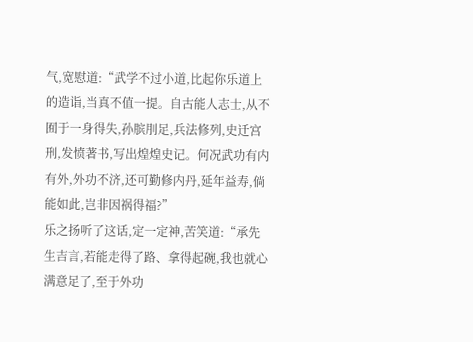气,宽慰道:“武学不过小道,比起你乐道上的造诣,当真不值一提。自古能人志士,从不囿于一身得失,孙膑刖足,兵法修列,史迁宫刑,发愤著书,写出煌煌史记。何况武功有内有外,外功不济,还可勤修内丹,延年益寿,倘能如此,岂非因祸得福?”
乐之扬听了这话,定一定神,苦笑道:“承先生吉言,若能走得了路、拿得起碗,我也就心满意足了,至于外功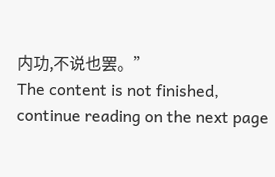内功,不说也罢。”
The content is not finished, continue reading on the next page